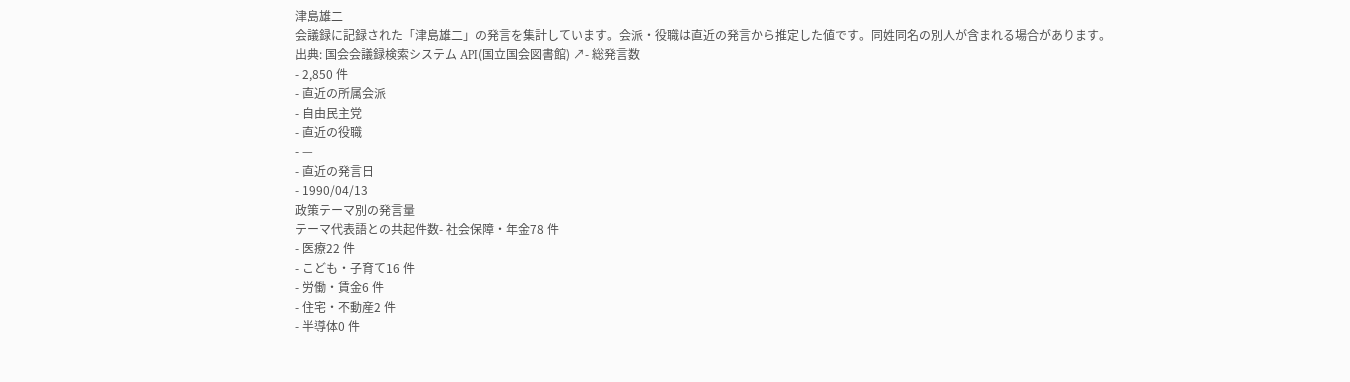津島雄二
会議録に記録された「津島雄二」の発言を集計しています。会派・役職は直近の発言から推定した値です。同姓同名の別人が含まれる場合があります。
出典: 国会会議録検索システム API(国立国会図書館) ↗- 総発言数
- 2,850 件
- 直近の所属会派
- 自由民主党
- 直近の役職
- —
- 直近の発言日
- 1990/04/13
政策テーマ別の発言量
テーマ代表語との共起件数- 社会保障・年金78 件
- 医療22 件
- こども・子育て16 件
- 労働・賃金6 件
- 住宅・不動産2 件
- 半導体0 件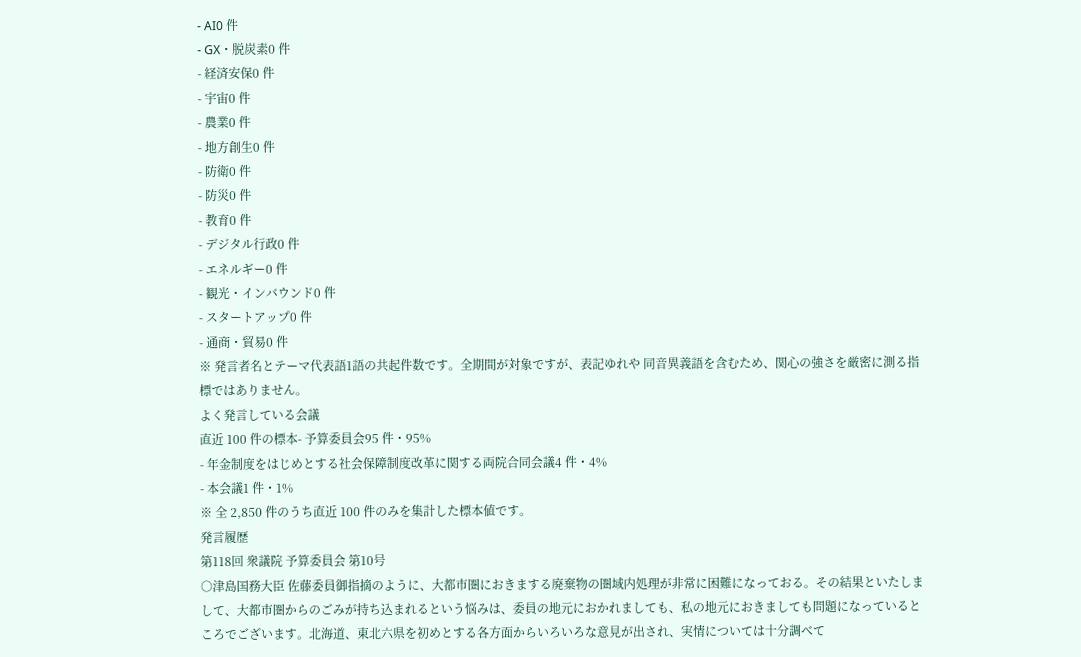- AI0 件
- GX・脱炭素0 件
- 経済安保0 件
- 宇宙0 件
- 農業0 件
- 地方創生0 件
- 防衛0 件
- 防災0 件
- 教育0 件
- デジタル行政0 件
- エネルギー0 件
- 観光・インバウンド0 件
- スタートアップ0 件
- 通商・貿易0 件
※ 発言者名とテーマ代表語1語の共起件数です。全期間が対象ですが、表記ゆれや 同音異義語を含むため、関心の強さを厳密に測る指標ではありません。
よく発言している会議
直近 100 件の標本- 予算委員会95 件・95%
- 年金制度をはじめとする社会保障制度改革に関する両院合同会議4 件・4%
- 本会議1 件・1%
※ 全 2,850 件のうち直近 100 件のみを集計した標本値です。
発言履歴
第118回 衆議院 予算委員会 第10号
○津島国務大臣 佐藤委員御指摘のように、大都市圏におきまする廃棄物の圏域内処理が非常に困難になっておる。その結果といたしまして、大都市圏からのごみが持ち込まれるという悩みは、委員の地元におかれましても、私の地元におきましても問題になっているところでございます。北海道、東北六県を初めとする各方面からいろいろな意見が出され、実情については十分調べて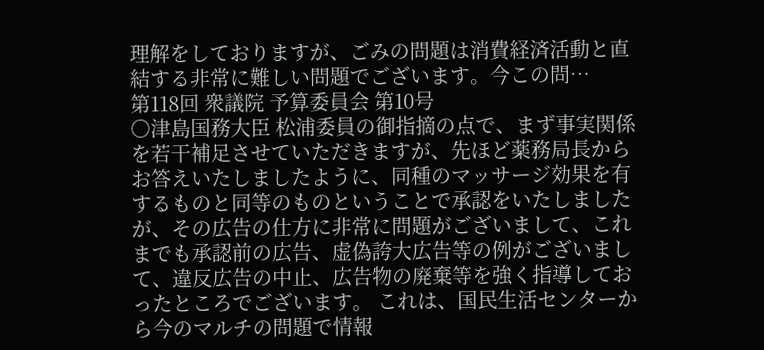理解をしておりますが、ごみの問題は消費経済活動と直結する非常に難しい問題でございます。今この問…
第118回 衆議院 予算委員会 第10号
○津島国務大臣 松浦委員の御指摘の点で、まず事実関係を若干補足させていただきますが、先ほど薬務局長からお答えいたしましたように、同種のマッサージ効果を有するものと同等のものということで承認をいたしましたが、その広告の仕方に非常に問題がございまして、これまでも承認前の広告、虚偽誇大広告等の例がございまして、違反広告の中止、広告物の廃棄等を強く指導しておったところでございます。 これは、国民生活センターから今のマルチの問題で情報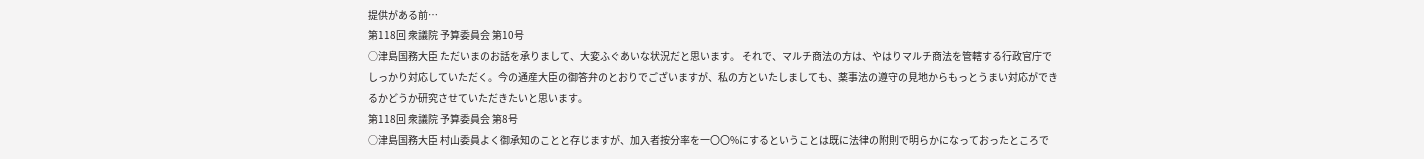提供がある前…
第118回 衆議院 予算委員会 第10号
○津島国務大臣 ただいまのお話を承りまして、大変ふぐあいな状況だと思います。 それで、マルチ商法の方は、やはりマルチ商法を管轄する行政官庁でしっかり対応していただく。今の通産大臣の御答弁のとおりでございますが、私の方といたしましても、薬事法の遵守の見地からもっとうまい対応ができるかどうか研究させていただきたいと思います。
第118回 衆議院 予算委員会 第8号
○津島国務大臣 村山委員よく御承知のことと存じますが、加入者按分率を一〇〇%にするということは既に法律の附則で明らかになっておったところで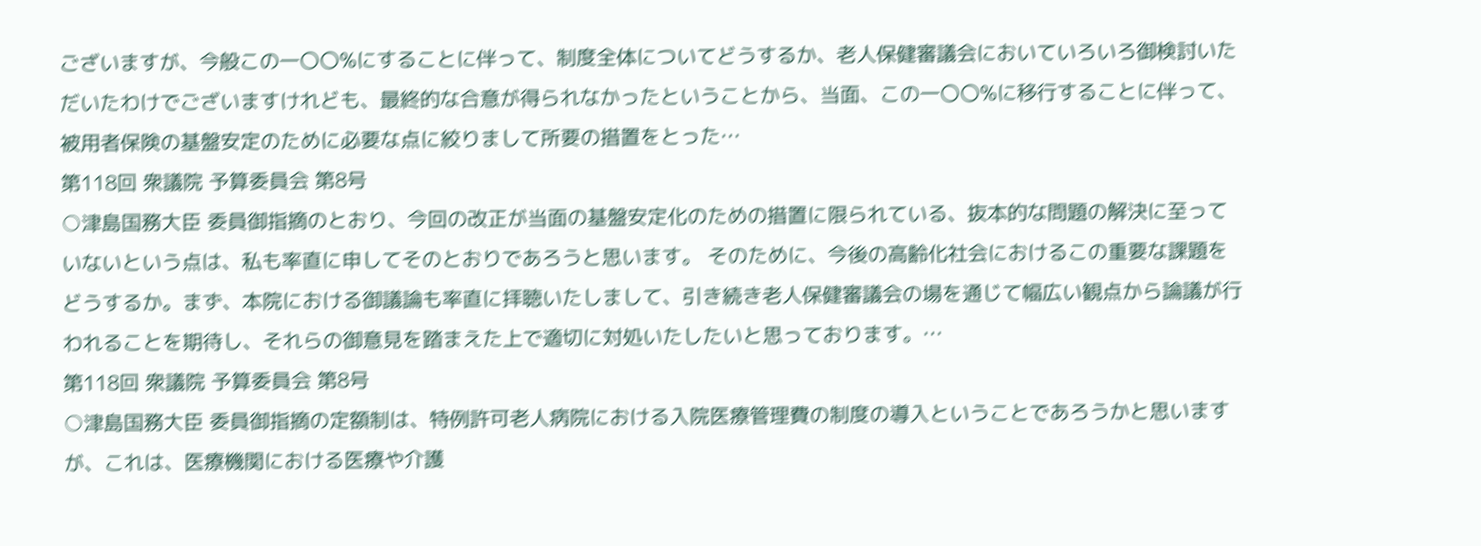ございますが、今般この一〇〇%にすることに伴って、制度全体についてどうするか、老人保健審議会においていろいろ御検討いただいたわけでございますけれども、最終的な合意が得られなかったということから、当面、この一〇〇%に移行することに伴って、被用者保険の基盤安定のために必要な点に絞りまして所要の措置をとった…
第118回 衆議院 予算委員会 第8号
○津島国務大臣 委員御指摘のとおり、今回の改正が当面の基盤安定化のための措置に限られている、抜本的な問題の解決に至っていないという点は、私も率直に申してそのとおりであろうと思います。 そのために、今後の高齢化社会におけるこの重要な課題をどうするか。まず、本院における御議論も率直に拝聴いたしまして、引き続き老人保健審議会の場を通じて幅広い観点から論議が行われることを期待し、それらの御意見を踏まえた上で適切に対処いたしたいと思っております。…
第118回 衆議院 予算委員会 第8号
○津島国務大臣 委員御指摘の定額制は、特例許可老人病院における入院医療管理費の制度の導入ということであろうかと思いますが、これは、医療機関における医療や介護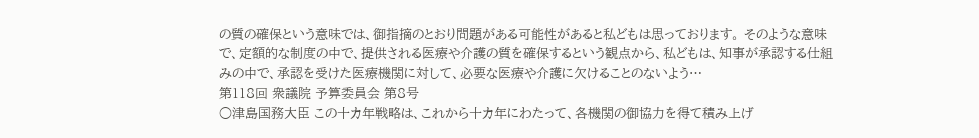の質の確保という意味では、御指摘のとおり問題がある可能性があると私どもは思っております。 そのような意味で、定額的な制度の中で、提供される医療や介護の質を確保するという観点から、私どもは、知事が承認する仕組みの中で、承認を受けた医療機関に対して、必要な医療や介護に欠けることのないよう…
第118回 衆議院 予算委員会 第8号
○津島国務大臣 この十カ年戦略は、これから十カ年にわたって、各機関の御協力を得て積み上げ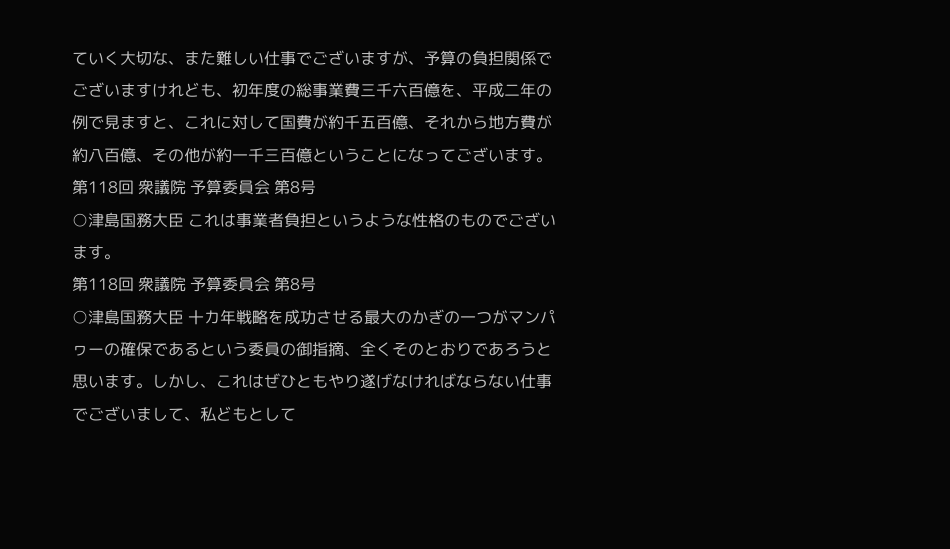ていく大切な、また難しい仕事でございますが、予算の負担関係でございますけれども、初年度の総事業費三千六百億を、平成二年の例で見ますと、これに対して国費が約千五百億、それから地方費が約八百億、その他が約一千三百億ということになってございます。
第118回 衆議院 予算委員会 第8号
○津島国務大臣 これは事業者負担というような性格のものでございます。
第118回 衆議院 予算委員会 第8号
○津島国務大臣 十カ年戦略を成功させる最大のかぎの一つがマンパヮーの確保であるという委員の御指摘、全くそのとおりであろうと思います。しかし、これはぜひともやり遂げなければならない仕事でございまして、私どもとして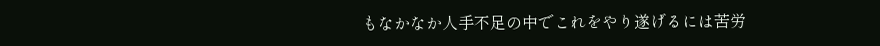もなかなか人手不足の中でこれをやり遂げるには苦労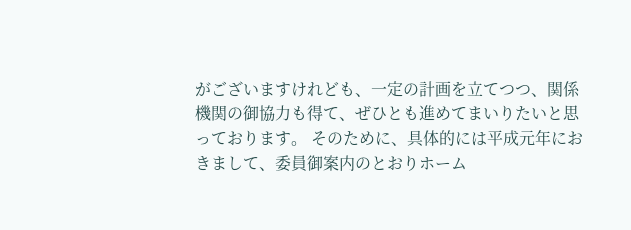がございますけれども、一定の計画を立てつつ、関係機関の御協力も得て、ぜひとも進めてまいりたいと思っております。 そのために、具体的には平成元年におきまして、委員御案内のとおりホーム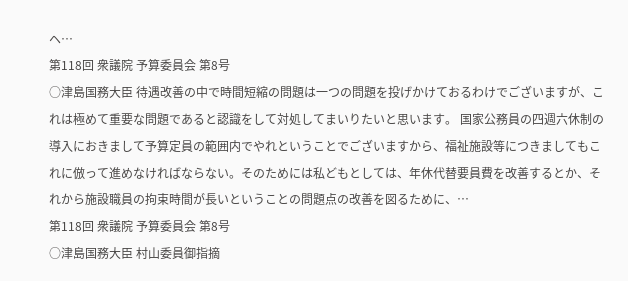ヘ…
第118回 衆議院 予算委員会 第8号
○津島国務大臣 待遇改善の中で時間短縮の問題は一つの問題を投げかけておるわけでございますが、これは極めて重要な問題であると認識をして対処してまいりたいと思います。 国家公務員の四週六休制の導入におきまして予算定員の範囲内でやれということでございますから、福祉施設等につきましてもこれに倣って進めなければならない。そのためには私どもとしては、年休代替要員費を改善するとか、それから施設職員の拘束時間が長いということの問題点の改善を図るために、…
第118回 衆議院 予算委員会 第8号
○津島国務大臣 村山委員御指摘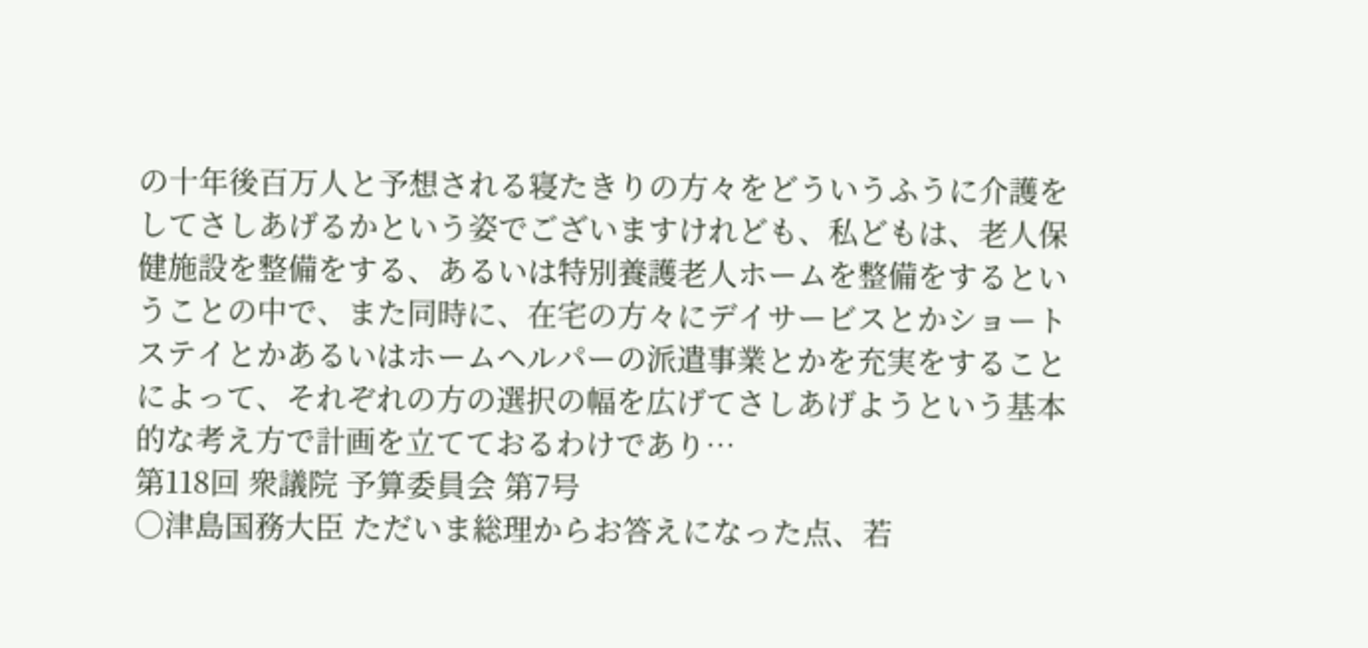の十年後百万人と予想される寝たきりの方々をどういうふうに介護をしてさしあげるかという姿でございますけれども、私どもは、老人保健施設を整備をする、あるいは特別養護老人ホームを整備をするということの中で、また同時に、在宅の方々にデイサービスとかショートステイとかあるいはホームヘルパーの派遣事業とかを充実をすることによって、それぞれの方の選択の幅を広げてさしあげようという基本的な考え方で計画を立てておるわけであり…
第118回 衆議院 予算委員会 第7号
○津島国務大臣 ただいま総理からお答えになった点、若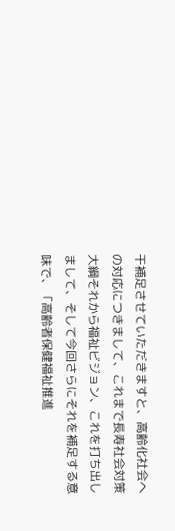干補足させていただきますと、高齢化社会への対応につきまして、これまで長寿社会対策大綱それから福祉ビジョン、これを打ち出しまして、そして今回さらにそれを補足する意味で、「高齢者保健福祉推進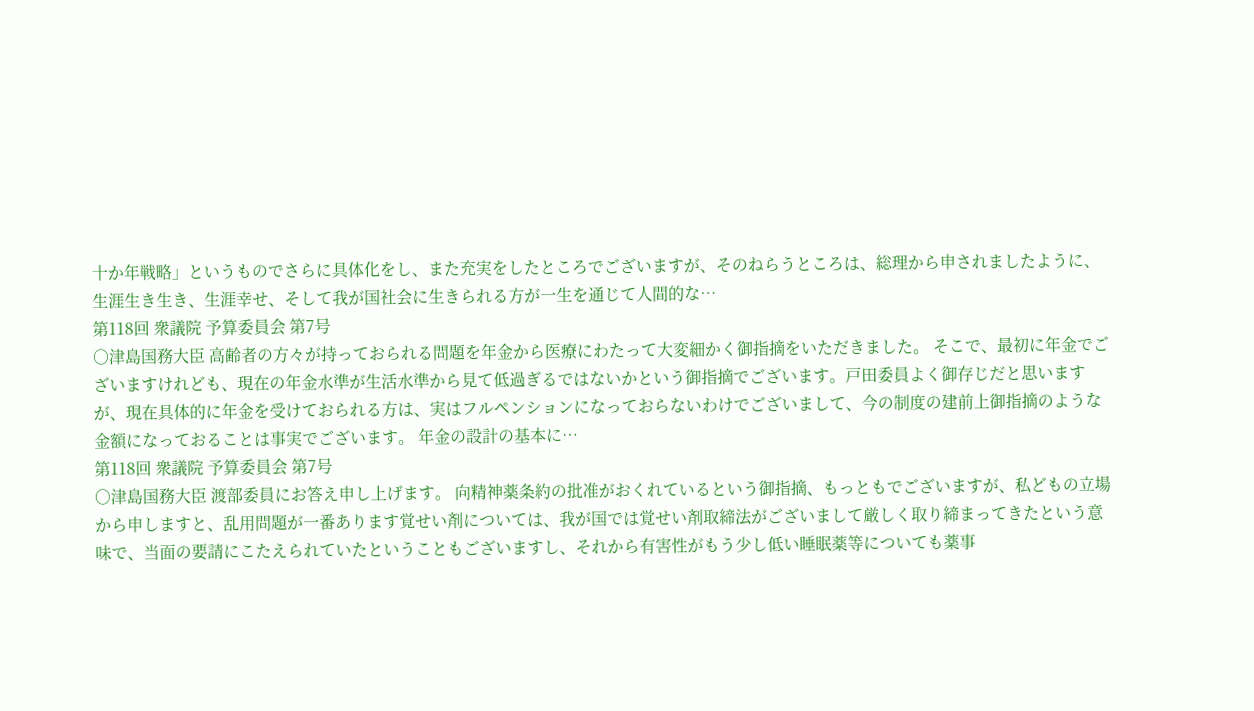十か年戦略」というものでさらに具体化をし、また充実をしたところでございますが、そのねらうところは、総理から申されましたように、生涯生き生き、生涯幸せ、そして我が国社会に生きられる方が一生を通じて人間的な…
第118回 衆議院 予算委員会 第7号
○津島国務大臣 高齢者の方々が持っておられる問題を年金から医療にわたって大変細かく御指摘をいただきました。 そこで、最初に年金でございますけれども、現在の年金水準が生活水準から見て低過ぎるではないかという御指摘でございます。戸田委員よく御存じだと思いますが、現在具体的に年金を受けておられる方は、実はフルペンションになっておらないわけでございまして、今の制度の建前上御指摘のような金額になっておることは事実でございます。 年金の設計の基本に…
第118回 衆議院 予算委員会 第7号
○津島国務大臣 渡部委員にお答え申し上げます。 向精神薬条約の批准がおくれているという御指摘、もっともでございますが、私どもの立場から申しますと、乱用問題が一番あります覚せい剤については、我が国では覚せい剤取締法がございまして厳しく取り締まってきたという意味で、当面の要請にこたえられていたということもございますし、それから有害性がもう少し低い睡眠薬等についても薬事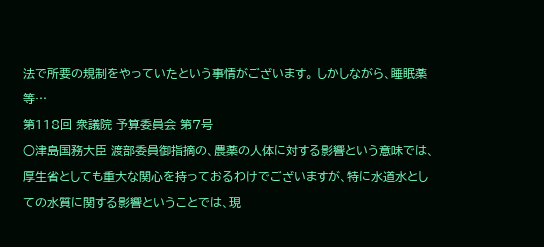法で所要の規制をやっていたという事情がございます。 しかしながら、睡眠薬等…
第118回 衆議院 予算委員会 第7号
○津島国務大臣 渡部委員御指摘の、農薬の人体に対する影響という意味では、厚生省としても重大な関心を持っておるわけでございますが、特に水道水としての水質に関する影響ということでは、現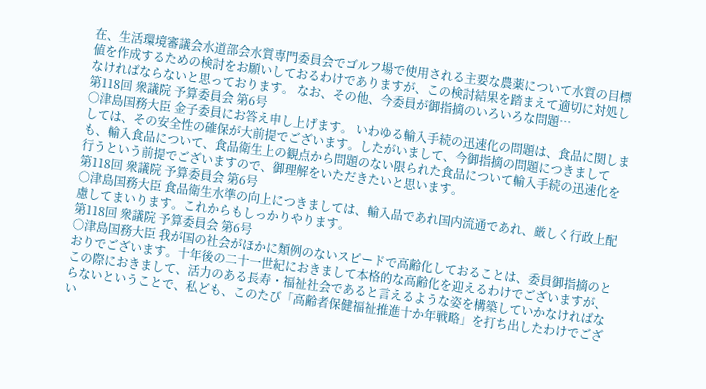在、生活環境審議会水道部会水質専門委員会でゴルフ場で使用される主要な農薬について水質の目標値を作成するための検討をお願いしておるわけでありますが、この検討結果を踏まえて適切に対処しなければならないと思っております。 なお、その他、今委員が御指摘のいろいろな問題…
第118回 衆議院 予算委員会 第6号
○津島国務大臣 金子委員にお答え申し上げます。 いわゆる輸入手続の迅速化の問題は、食品に関しましては、その安全性の確保が大前提でございます。したがいまして、今御指摘の問題につきましても、輸入食品について、食品衛生上の観点から問題のない限られた食品について輸入手続の迅速化を行うという前提でございますので、御理解をいただきたいと思います。
第118回 衆議院 予算委員会 第6号
○津島国務大臣 食品衛生水準の向上につきましては、輸入品であれ国内流通であれ、厳しく行政上配慮してまいります。これからもしっかりやります。
第118回 衆議院 予算委員会 第6号
○津島国務大臣 我が国の社会がほかに類例のないスピードで高齢化しておることは、委員御指摘のとおりでございます。十年後の二十一世紀におきまして本格的な高齢化を迎えるわけでございますが、この際におきまして、活力のある長寿・福祉社会であると言えるような姿を構築していかなければならないということで、私ども、このたび「高齢者保健福祉推進十か年戦略」を打ち出したわけでござい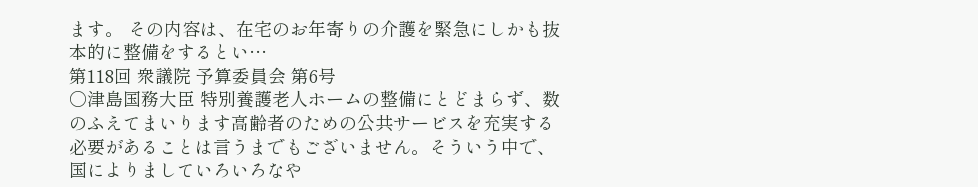ます。 その内容は、在宅のお年寄りの介護を緊急にしかも抜本的に整備をするとい…
第118回 衆議院 予算委員会 第6号
○津島国務大臣 特別養護老人ホームの整備にとどまらず、数のふえてまいります高齢者のための公共サービスを充実する必要があることは言うまでもございません。そういう中で、国によりましていろいろなや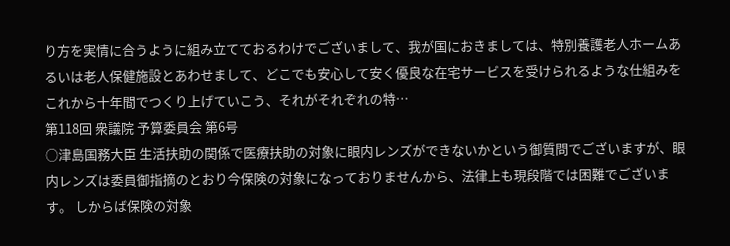り方を実情に合うように組み立てておるわけでございまして、我が国におきましては、特別養護老人ホームあるいは老人保健施設とあわせまして、どこでも安心して安く優良な在宅サービスを受けられるような仕組みをこれから十年間でつくり上げていこう、それがそれぞれの特…
第118回 衆議院 予算委員会 第6号
○津島国務大臣 生活扶助の関係で医療扶助の対象に眼内レンズができないかという御質問でございますが、眼内レンズは委員御指摘のとおり今保険の対象になっておりませんから、法律上も現段階では困難でございます。 しからば保険の対象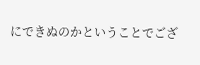にできぬのかということでござ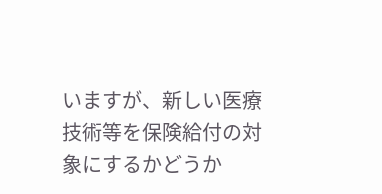いますが、新しい医療技術等を保険給付の対象にするかどうか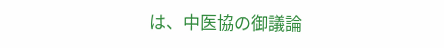は、中医協の御議論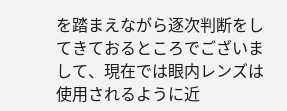を踏まえながら逐次判断をしてきておるところでございまして、現在では眼内レンズは使用されるように近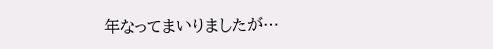年なってまいりましたが…